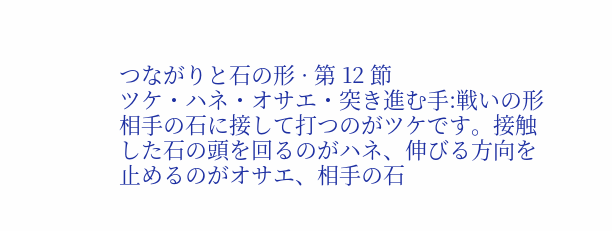つながりと石の形 · 第 12 節
ツケ・ハネ・オサエ・突き進む手:戦いの形
相手の石に接して打つのがツケです。接触した石の頭を回るのがハネ、伸びる方向を止めるのがオサエ、相手の石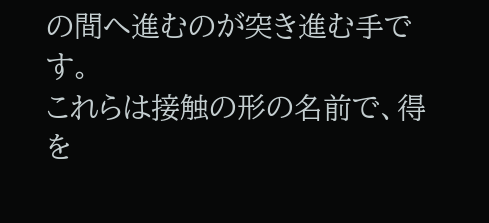の間へ進むのが突き進む手です。
これらは接触の形の名前で、得を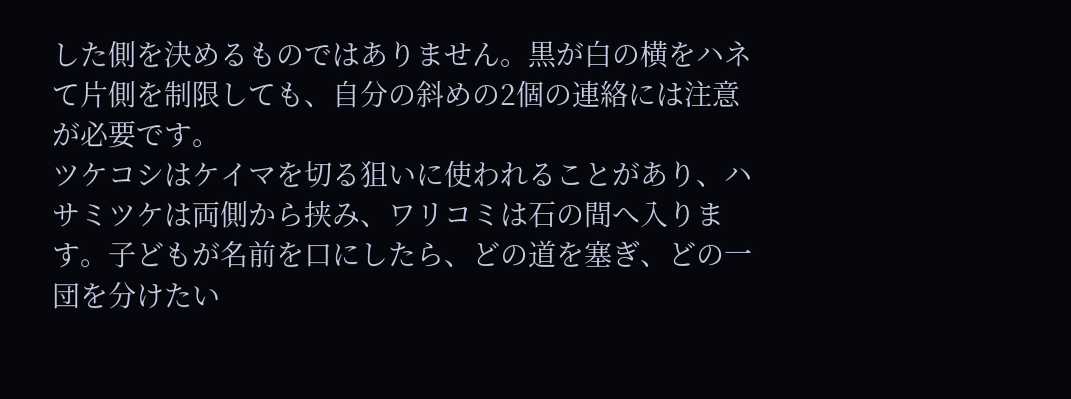した側を決めるものではありません。黒が白の横をハネて片側を制限しても、自分の斜めの2個の連絡には注意が必要です。
ツケコシはケイマを切る狙いに使われることがあり、ハサミツケは両側から挟み、ワリコミは石の間へ入ります。子どもが名前を口にしたら、どの道を塞ぎ、どの一団を分けたい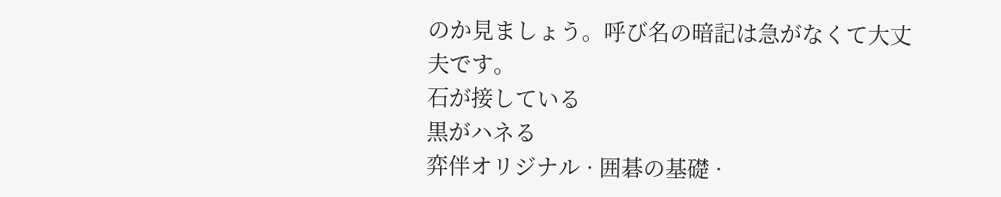のか見ましょう。呼び名の暗記は急がなくて大丈夫です。
石が接している
黒がハネる
弈伴オリジナル · 囲碁の基礎 ·